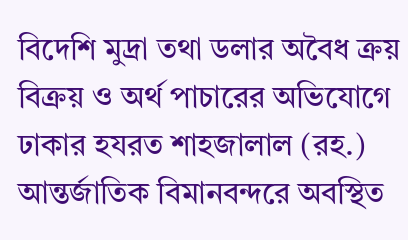বিদেশি মুদ্রা তথা ডলার অবৈধ ক্রয় বিক্রয় ও অর্থ পাচারের অভিযোগে ঢাকার হযরত শাহজালাল (রহ.) আন্তর্জাতিক বিমানবন্দরে অবস্থিত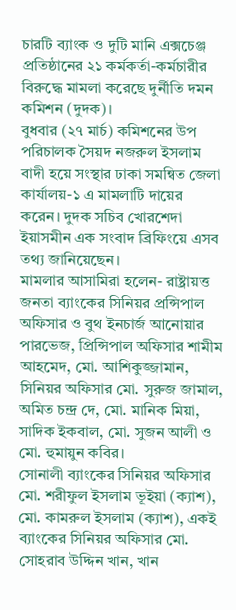চারটি ব্যাংক ও দুটি মানি এক্সচেঞ্জ প্রতিষ্ঠানের ২১ কর্মকর্তা-কর্মচারীর বিরুদ্ধে মামলা করেছে দুর্নীতি দমন কমিশন (দুদক)।
বুধবার (২৭ মার্চ) কমিশনের উপ পরিচালক সৈয়দ নজরুল ইসলাম বাদী হয়ে সংস্থার ঢাকা সমন্বিত জেলা কার্যালয়-১ এ মামলাটি দায়ের করেন। দুদক সচিব খোরশেদা ইয়াসমীন এক সংবাদ ব্রিফিংয়ে এসব তথ্য জানিয়েছেন।
মামলার আসামিরা হলেন- রাষ্ট্রায়ত্ত জনতা ব্যাংকের সিনিয়র প্রন্সিপাল অফিসার ও বুথ ইনচার্জ আনোয়ার পারভেজ, প্রিন্সিপাল অফিসার শামীম আহমেদ, মো. আশিকুজ্জামান, সিনিয়র অফিসার মো. সুরুজ জামাল, অমিত চন্দ্র দে, মো. মানিক মিয়া, সাদিক ইকবাল, মো. সুজন আলী ও মো. হুমায়ুন কবির।
সোনালী ব্যাংকের সিনিয়র অফিসার মো. শরীফুল ইসলাম ভূইয়া (ক্যাশ), মো. কামরুল ইসলাম (ক্যাশ), একই ব্যাংকের সিনিয়র অফিসার মো. সোহরাব উদ্দিন খান, খান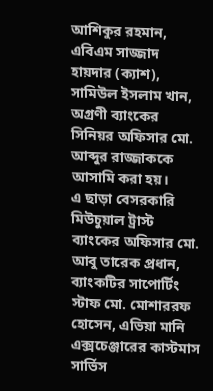আশিকুর রহমান, এবিএম সাজ্জাদ হায়দার (ক্যাশ), সামিউল ইসলাম খান, অগ্রণী ব্যাংকের সিনিয়র অফিসার মো. আব্দুর রাজ্জাককে আসামি করা হয়।
এ ছাড়া বেসরকারি মিউচুয়াল ট্রাস্ট ব্যাংকের অফিসার মো. আবু তারেক প্রধান, ব্যাংকটির সাপোর্টিং স্টাফ মো. মোশাররফ হোসেন, এভিয়া মানি এক্সচেঞ্জারের কাস্টমাস সার্ভিস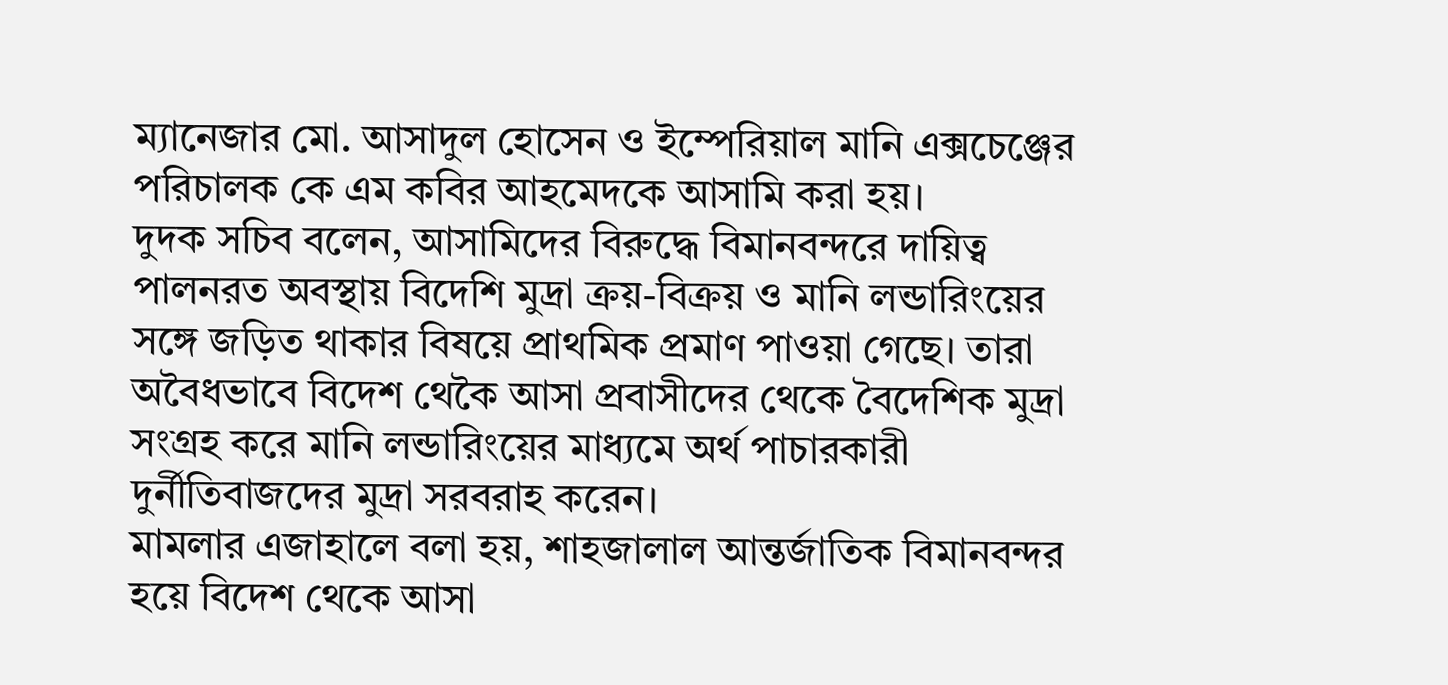ম্যানেজার মো. আসাদুল হোসেন ও ইম্পেরিয়াল মানি এক্সচেঞ্জের পরিচালক কে এম কবির আহমেদকে আসামি করা হয়।
দুদক সচিব বলেন, আসামিদের বিরুদ্ধে বিমানবন্দরে দায়িত্ব পালনরত অবস্থায় বিদেশি মুদ্রা ক্রয়-বিক্রয় ও মানি লন্ডারিংয়ের সঙ্গে জড়িত থাকার বিষয়ে প্রাথমিক প্রমাণ পাওয়া গেছে। তারা অবৈধভাবে বিদেশ থেকৈ আসা প্রবাসীদের থেকে বৈদেশিক মুদ্রা সংগ্রহ করে মানি লন্ডারিংয়ের মাধ্যমে অর্থ পাচারকারী দুর্নীতিবাজদের মুদ্রা সরবরাহ করেন।
মামলার এজাহালে বলা হয়, শাহজালাল আন্তর্জাতিক বিমানবন্দর হয়ে বিদেশ থেকে আসা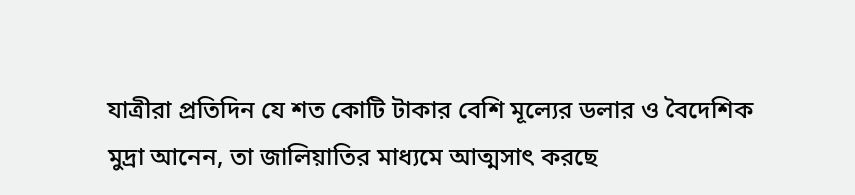যাত্রীরা প্রতিদিন যে শত কোটি টাকার বেশি মূল্যের ডলার ও বৈদেশিক মুদ্রা আনেন, তা জালিয়াতির মাধ্যমে আত্মসাৎ করছে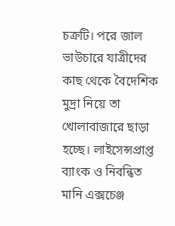চক্রটি। পরে জাল ভাউচারে যাত্রীদের কাছ থেকে বৈদেশিক মুদ্রা নিয়ে তা খোলাবাজারে ছাড়া হচ্ছে। লাইসেন্সপ্রাপ্ত ব্যাংক ও নিবন্ধিত মানি এক্সচেঞ্জ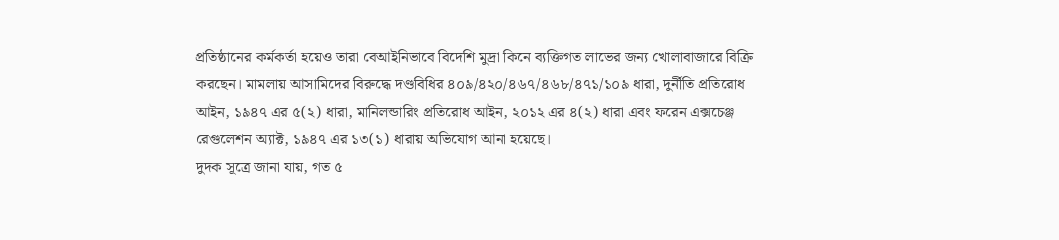প্রতিষ্ঠানের কর্মকর্তা হয়েও তারা বেআইনিভাবে বিদেশি মুদ্রা কিনে ব্যক্তিগত লাভের জন্য খোলাবাজারে বিক্রি করছেন। মামলায় আসামিদের বিরুদ্ধে দণ্ডবিধির ৪০৯/৪২০/৪৬৭/৪৬৮/৪৭১/১০৯ ধারা, দুর্নীতি প্রতিরোধ আইন, ১৯৪৭ এর ৫(২) ধারা, মানিলন্ডারিং প্রতিরোধ আইন, ২০১২ এর ৪(২) ধারা এবং ফরেন এক্সচেঞ্জ রেগুলেশন অ্যাক্ট, ১৯৪৭ এর ১৩(১) ধারায় অভিযোগ আনা হয়েছে।
দুদক সূত্রে জানা যায়, গত ৫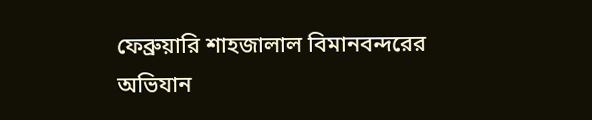ফেব্রুয়ারি শাহজালাল বিমানবন্দরের অভিযান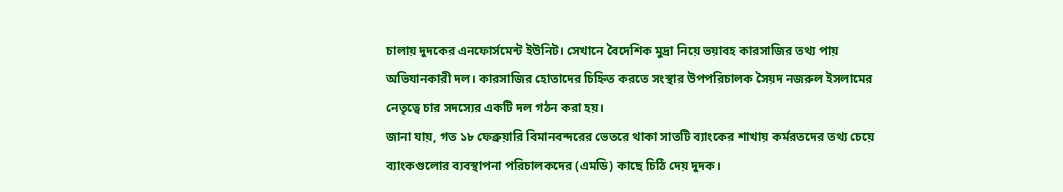চালায় দুদকের এনফোর্সমেন্ট ইউনিট। সেখানে বৈদেশিক মুদ্রা নিয়ে ভয়াবহ কারসাজির তথ্য পায় অভিযানকারী দল। কারসাজির হোতাদের চিহ্নিত করতে সংস্থার উপপরিচালক সৈয়দ নজরুল ইসলামের নেতৃত্বে চার সদস্যের একটি দল গঠন করা হয়।
জানা যায়, গত ১৮ ফেব্রুয়ারি বিমানবন্দরের ভেতরে থাকা সাতটি ব্যাংকের শাখায় কর্মরতদের তথ্য চেয়ে ব্যাংকগুলোর ব্যবস্থাপনা পরিচালকদের (এমডি) কাছে চিঠি দেয় দুদক।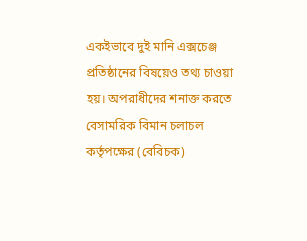একইভাবে দুই মানি এক্সচেঞ্জ প্রতিষ্ঠানের বিষয়েও তথ্য চাওয়া হয়। অপরাধীদের শনাক্ত করতে বেসামরিক বিমান চলাচল কর্তৃপক্ষের (বেবিচক)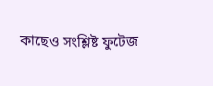কাছেও সংশ্লিষ্ট ফুটেজ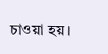চাওয়া হয়।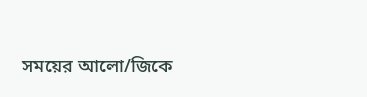সময়ের আলো/জিকে